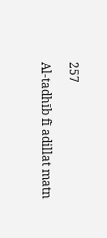257

Al-tadhīb fī adillat matn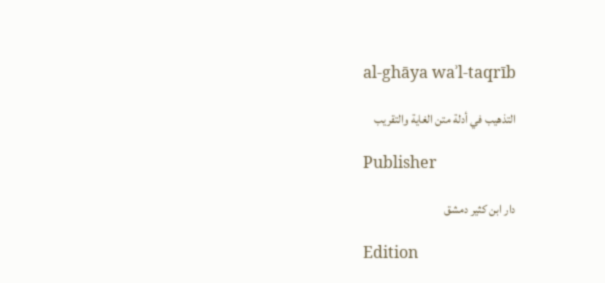al-ghāya waʾl-taqrīb

التذهيب في أدلة متن الغاية والتقريب

Publisher

دار ابن كثير دمشق

Edition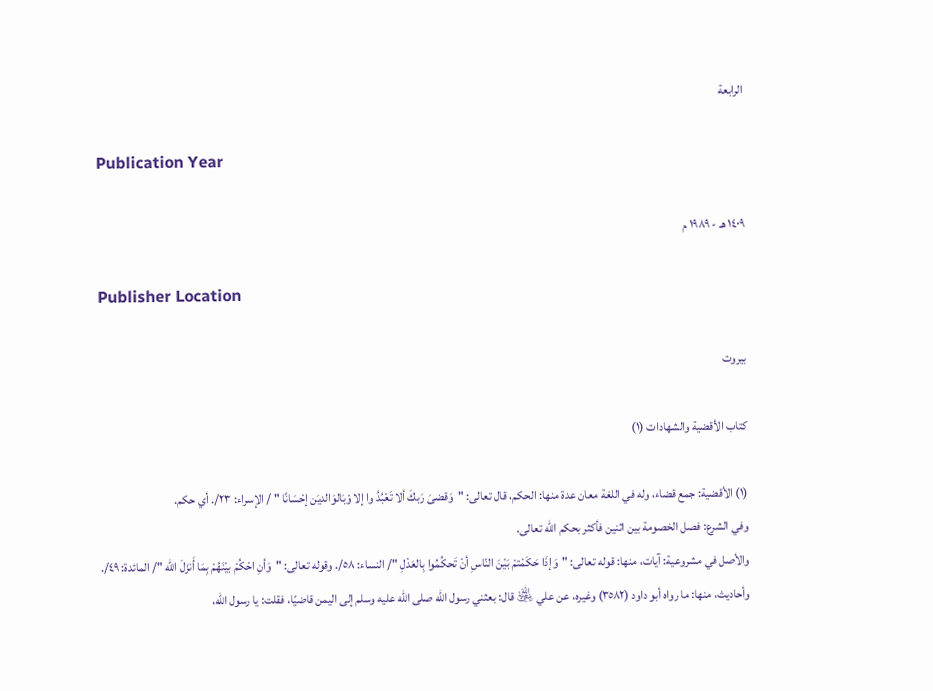الرابعة

Publication Year

١٤٠٩ هـ - ١٩٨٩ م

Publisher Location

بيروت

كتاب الأقضية والشهادات (١)

(١) الأقضية: جمع قضاء، وله في اللغة معان عدة منها: الحكم، قال تعالى: "وَقضىَ رَبكَ ألا تَعْبُدُ وا إلا وْبَالوَالديَن إحْسَانًا " / الإسراء: ٢٣/. أي حكم.
وفي الشرع: فصل الخصومة بين اثنين فأكثر بحكم الله تعالى.
والأصل في مشروعية: آيات، منها: قوله تعالى: "وَإذَا حَكَمْتمْ بَيْنَ النّاسِ أنْ تَحكُمُوا بِالعَدْلِ "/ النساء: ٥٨/. وقوله تعالى: "وَأنِ احْكُمْ بيْنَهُمْ بِمَا أَنزَلَ الله "/ المائدة: ٤٩/.
وأحاديث، منها: ما رواه أبو داود (٣٥٨٢) وغيره، عن علي ﵁ قال: بعثني رسول الله صلى الله عليه وسلم إلى اليمن قاضيًا، فقلت: يا رسول الله،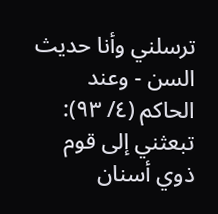ترسلني وأنا حديث السن - وعند الحاكم (٤/ ٩٣): تبعثني إلى قوم ذوي أسنان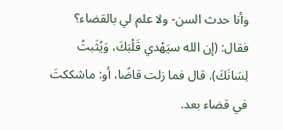وأنا حدث السن- ولا علم لي بالقضاء؟ فقال: (إن الله سيَهْدي قَلْبَكَ، وَيُثَبتُ لِسَانَكَ). قال فما زلت قاضًا، أو: ماشككتَ في قضاء بعد.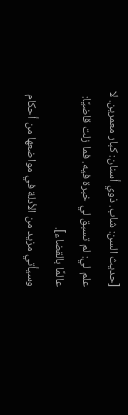[حديث السن: شاب. ذوي أسنان: كبار معمرين. لا علم لي: لم تسبق لي خبرة فيه. فما زلت قاضيًا: عالمًا بالقضاء].
وسيأتي مزيد من الأدلة في مواضعها من أحكام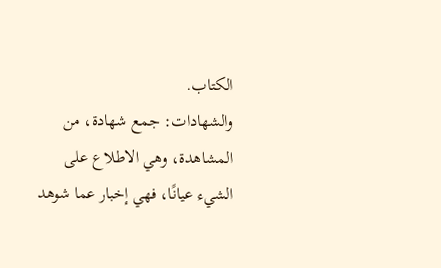الكتاب.
والشهادات: جمع شهادة، من المشاهدة، وهي الاطلاع على الشيء عيانًا، فهي إخبار عما شوهد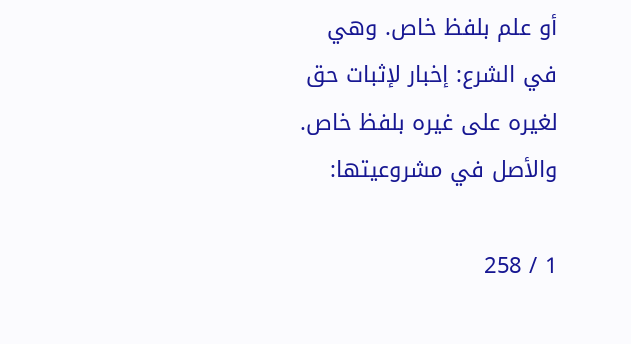أو علم بلفظ خاص. وهي في الشرع: إخبار لإثبات حق لغيره على غيره بلفظ خاص.
والأصل في مشروعيتها:

1 / 258